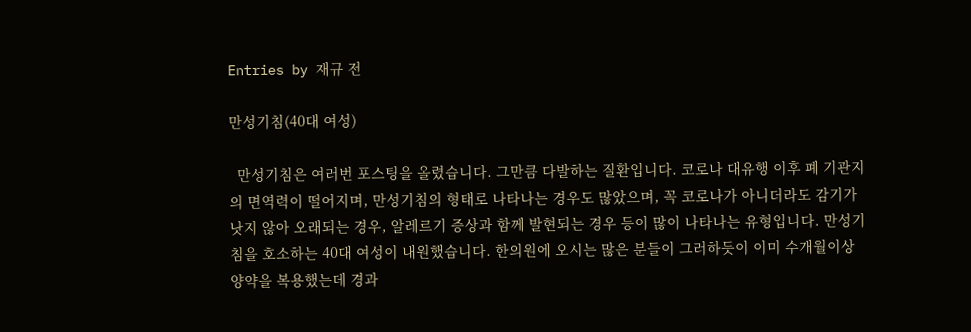Entries by 재규 전

만성기침(40대 여성)

  만성기침은 여러번 포스팅을 올렸습니다. 그만큼 다발하는 질환입니다. 코로나 대유행 이후 폐 기관지의 면역력이 떨어지며, 만성기침의 형태로 나타나는 경우도 많았으며, 꼭 코로나가 아니더라도 감기가 낫지 않아 오래되는 경우, 알레르기 증상과 함께 발현되는 경우 등이 많이 나타나는 유형입니다. 만성기침을 호소하는 40대 여성이 내원했습니다. 한의원에 오시는 많은 분들이 그러하듯이 이미 수개월이상 양약을 복용했는데 경과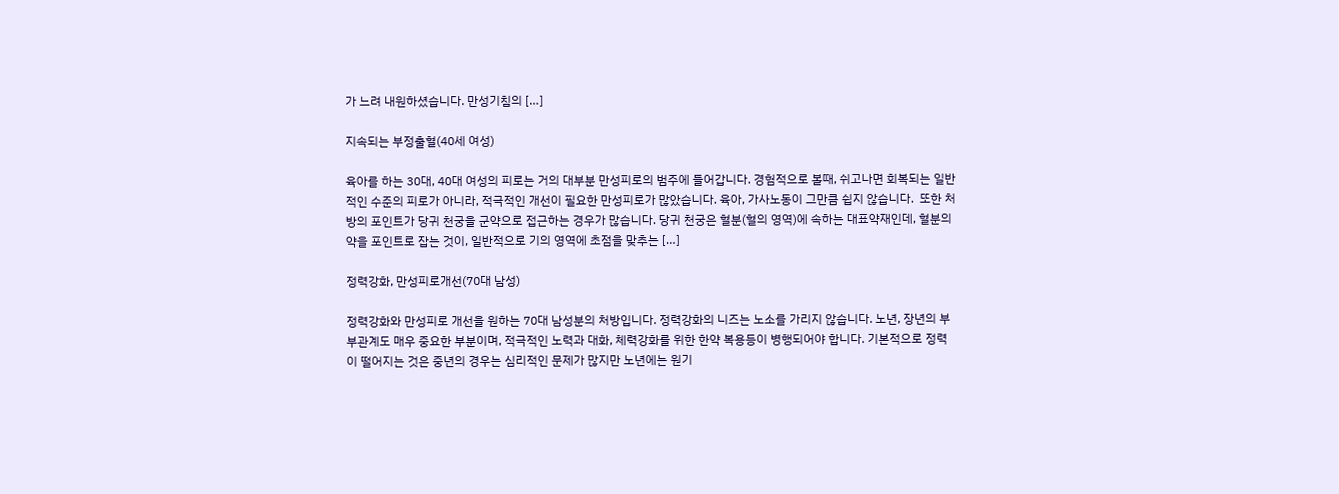가 느려 내원하셨습니다. 만성기침의 […]

지속되는 부정출혈(40세 여성)

육아를 하는 30대, 40대 여성의 피로는 거의 대부분 만성피로의 범주에 들어갑니다. 경험적으로 볼때, 쉬고나면 회복되는 일반적인 수준의 피로가 아니라, 적극적인 개선이 필요한 만성피로가 많았습니다. 육아, 가사노동이 그만큼 쉽지 않습니다.  또한 처방의 포인트가 당귀 천궁을 군약으로 접근하는 경우가 많습니다. 당귀 천궁은 혈분(혈의 영역)에 속하는 대표약재인데, 혈분의 약을 포인트로 잡는 것이, 일반적으로 기의 영역에 초점을 맞추는 […]

정력강화, 만성피로개선(70대 남성)

정력강화와 만성피로 개선을 원하는 70대 남성분의 처방입니다. 정력강화의 니즈는 노소를 가리지 않습니다. 노년, 장년의 부부관계도 매우 중요한 부분이며, 적극적인 노력과 대화, 체력강화를 위한 한약 복용등이 병행되어야 합니다. 기본적으로 정력이 떨어지는 것은 중년의 경우는 심리적인 문제가 많지만 노년에는 원기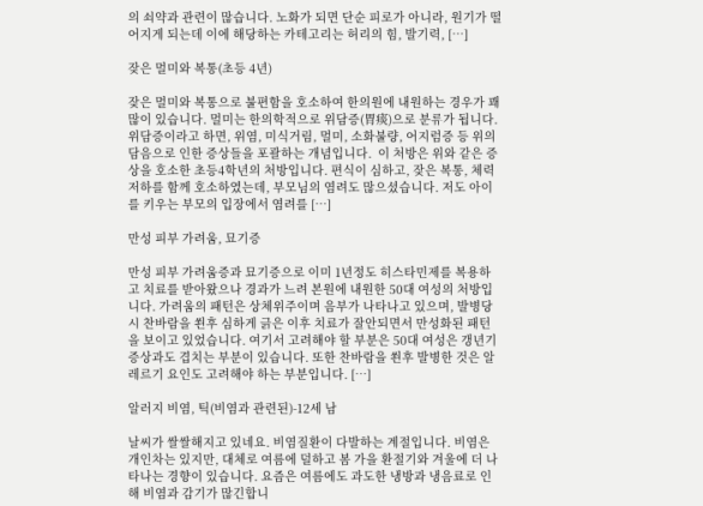의 쇠약과 관련이 많습니다. 노화가 되면 단순 피로가 아니라, 원기가 떨어지게 되는데 이에 해당하는 카테고리는 허리의 힘, 발기력, […]

잦은 멀미와 복통(초등 4년)

잦은 멀미와 복통으로 불편함을 호소하여 한의원에 내원하는 경우가 꽤 많이 있습니다. 멀미는 한의학적으로 위담증(胃痰)으로 분류가 됩니다. 위담증이라고 하면, 위염, 미식거림, 멀미, 소화불량, 어지럼증 등 위의 담음으로 인한 증상들을 포괄하는 개념입니다.  이 처방은 위와 같은 증상을 호소한 초등4학년의 처방입니다. 편식이 심하고, 잦은 복통, 체력저하를 함께 호소하였는데, 부모님의 염려도 많으셨습니다. 저도 아이를 키우는 부모의 입장에서 염려를 […]

만성 피부 가려움, 묘기증

만성 피부 가려움증과 묘기증으로 이미 1년정도 히스타민제를 복용하고 치료를 받아왔으나 경과가 느려 본원에 내원한 50대 여성의 처방입니다. 가려움의 패턴은 상체위주이며 음부가 나타나고 있으며, 발병당시 찬바람을 쐰후 심하게 긁은 이후 치료가 잘안되면서 만성화된 패턴을 보이고 있었습니다. 여기서 고려해야 할 부분은 50대 여성은 갱년기증상과도 겹치는 부분이 있습니다. 또한 찬바람을 쐰후 발병한 것은 알레르기 요인도 고려해야 하는 부분입니다. […]

알러지 비염, 틱(비염과 관련된)-12세 남

날씨가 쌀쌀해지고 있네요. 비염질환이 다발하는 계절입니다. 비염은 개인차는 있지만, 대체로 여름에 덜하고 봄 가을 환절기와 겨울에 더 나타나는 경향이 있습니다. 요즘은 여름에도 과도한 냉방과 냉음료로 인해 비염과 감기가 많긴합니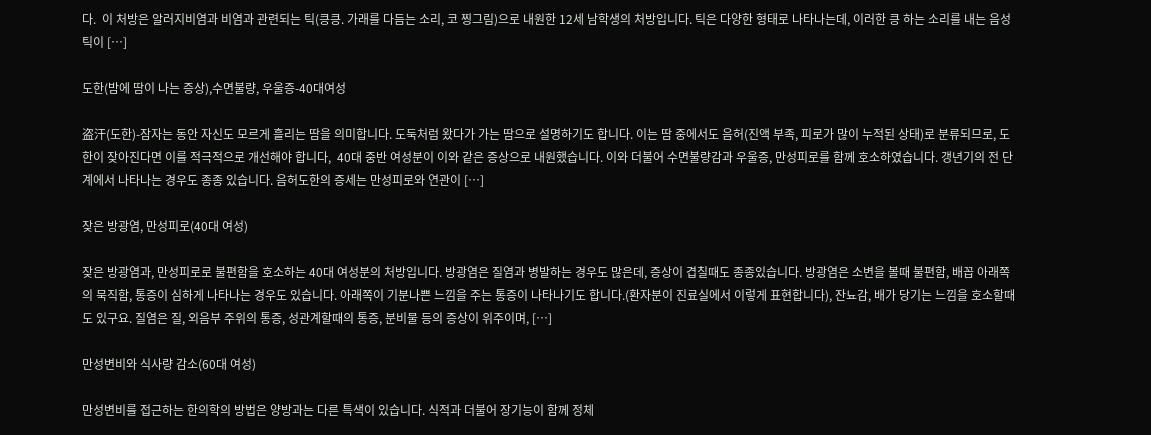다.  이 처방은 알러지비염과 비염과 관련되는 틱(킁킁. 가래를 다듬는 소리, 코 찡그림)으로 내원한 12세 남학생의 처방입니다. 틱은 다양한 형태로 나타나는데, 이러한 킁 하는 소리를 내는 음성틱이 […]

도한(밤에 땀이 나는 증상),수면불량, 우울증-40대여성

盗汗(도한)-잠자는 동안 자신도 모르게 흘리는 땀을 의미합니다. 도둑처럼 왔다가 가는 땀으로 설명하기도 합니다. 이는 땀 중에서도 음허(진액 부족, 피로가 많이 누적된 상태)로 분류되므로, 도한이 잦아진다면 이를 적극적으로 개선해야 합니다,  40대 중반 여성분이 이와 같은 증상으로 내원했습니다. 이와 더불어 수면불량감과 우울증, 만성피로를 함께 호소하였습니다. 갱년기의 전 단계에서 나타나는 경우도 종종 있습니다. 음허도한의 증세는 만성피로와 연관이 […]

잦은 방광염, 만성피로(40대 여성)

잦은 방광염과, 만성피로로 불편함을 호소하는 40대 여성분의 처방입니다. 방광염은 질염과 병발하는 경우도 많은데, 증상이 겹칠때도 종종있습니다. 방광염은 소변을 볼때 불편함, 배꼽 아래쪽의 묵직함, 통증이 심하게 나타나는 경우도 있습니다. 아래쪽이 기분나쁜 느낌을 주는 통증이 나타나기도 합니다.(환자분이 진료실에서 이렇게 표현합니다), 잔뇨감, 배가 당기는 느낌을 호소할때도 있구요. 질염은 질, 외음부 주위의 통증, 성관계할때의 통증, 분비물 등의 증상이 위주이며, […]

만성변비와 식사량 감소(60대 여성)

만성변비를 접근하는 한의학의 방법은 양방과는 다른 특색이 있습니다. 식적과 더불어 장기능이 함께 정체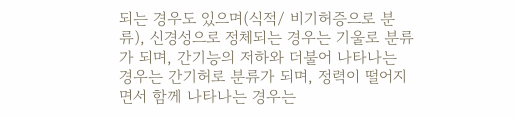되는 경우도 있으며(식적/ 비기허증으로 분류), 신경성으로 정체되는 경우는 기울로 분류가 되며, 간기능의 저하와 더불어 나타나는 경우는 간기허로 분류가 되며, 정력이 떨어지면서 함께 나타나는 경우는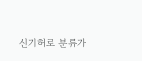신기허로 분류가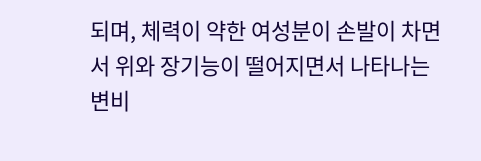되며, 체력이 약한 여성분이 손발이 차면서 위와 장기능이 떨어지면서 나타나는 변비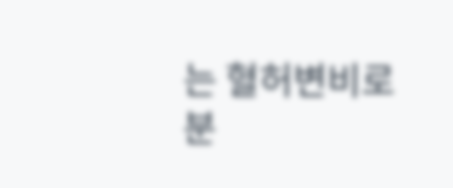는 혈허변비로 분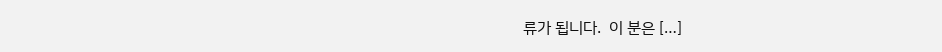류가 됩니다.  이 분은 […]